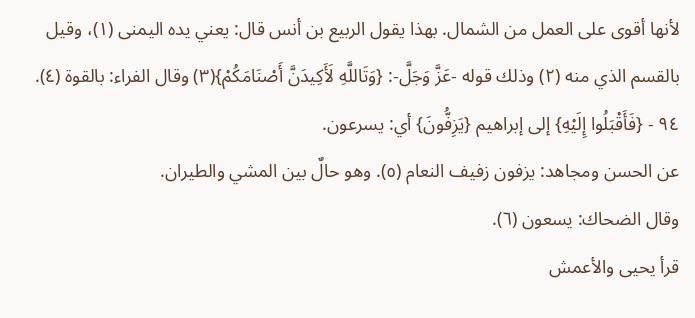لأنها أقوى على العمل من الشمال. بهذا يقول الربيع بن أنس قال: يعني يده اليمنى (١)، وقيل بالقسم الذي منه (٢) وذلك قوله -عَزَّ وَجَلَّ-: {وَتَاللَّهِ لَأَكِيدَنَّ أَصْنَامَكُمْ}(٣) وقال الفراء: بالقوة (٤).
٩٤ - {فَأَقْبَلُوا إِلَيْهِ} إلى إبراهيم {يَزِفُّونَ} أي: يسرعون.
عن الحسن ومجاهد: يزفون زفيف النعام (٥). وهو حالٌ بين المشي والطيران.
وقال الضحاك: يسعون (٦).
قرأ يحيى والأعمش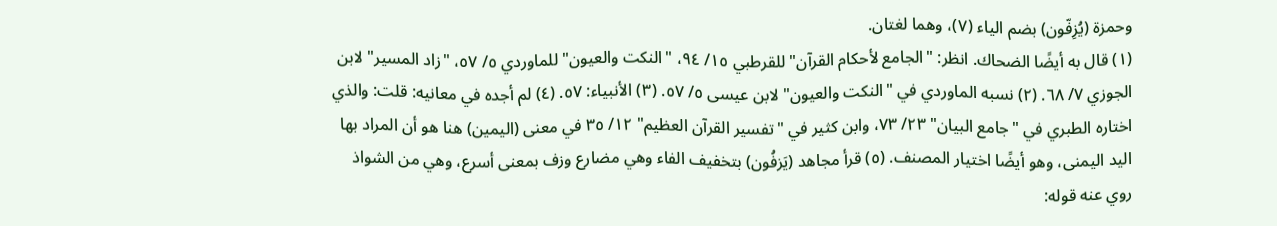وحمزة (يُزِفّون) بضم الياء (٧)، وهما لغتان.
(١) قال به أيضًا الضحاك. انظر: "الجامع لأحكام القرآن" للقرطبي ١٥/ ٩٤، "النكت والعيون" للماوردي ٥/ ٥٧، "زاد المسير" لابن الجوزي ٧/ ٦٨. (٢) نسبه الماوردي في "النكت والعيون" لابن عيسى ٥/ ٥٧. (٣) الأنبياء: ٥٧. (٤) لم أجده في معانيه: قلت: والذي اختاره الطبري في "جامع البيان" ٢٣/ ٧٣، وابن كثير في "تفسير القرآن العظيم" ١٢/ ٣٥ في معنى (اليمين) هنا هو أن المراد بها اليد اليمنى، وهو أيضًا اختيار المصنف. (٥) قرأ مجاهد (يَزفُون) بتخفيف الفاء وهي مضارع وزف بمعنى أسرع، وهي من الشواذ روي عنه قوله: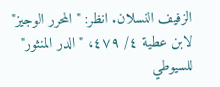الزفيف النسلان. انظر: "المحرر الوجيز" لابن عطية ٤/ ٤٧٩، "الدر المنثور" للسيوطي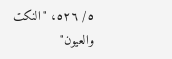٥/ ٥٢٦، "النكت والعيون"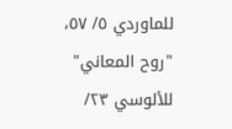للماوردي ٥/ ٥٧، "روح المعاني" للألوسي ٢٣/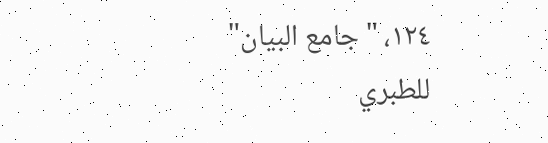١٢٤، "جامع البيان" للطبري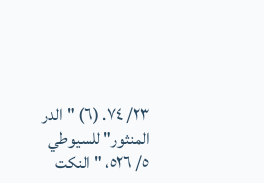٢٣/ ٧٤. (٦) "الدر المنثور" للسيوطي ٥/ ٥٢٦، "النكت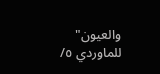والعيون" للماوردي ٥/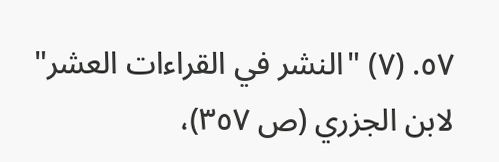٥٧. (٧) "النشر في القراءات العشر" لابن الجزري (ص ٣٥٧)،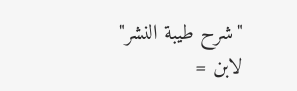"شرح طيبة النشر" لابن =